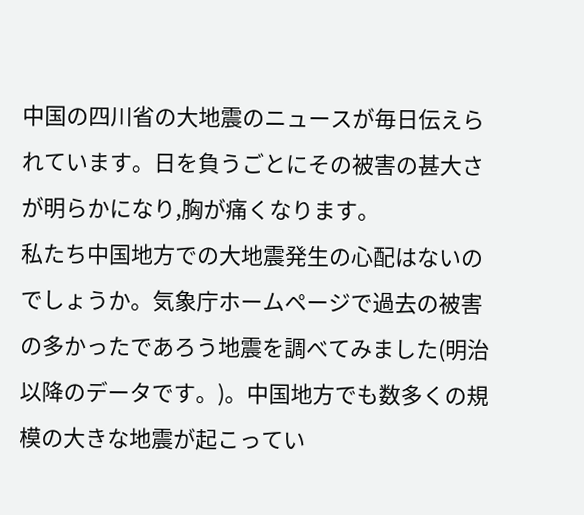中国の四川省の大地震のニュースが毎日伝えられています。日を負うごとにその被害の甚大さが明らかになり,胸が痛くなります。
私たち中国地方での大地震発生の心配はないのでしょうか。気象庁ホームページで過去の被害の多かったであろう地震を調べてみました(明治以降のデータです。)。中国地方でも数多くの規模の大きな地震が起こってい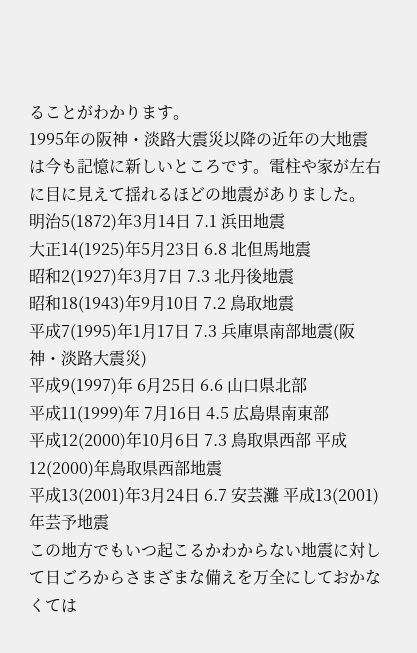ることがわかります。
1995年の阪神・淡路大震災以降の近年の大地震は今も記憶に新しいところです。電柱や家が左右に目に見えて揺れるほどの地震がありました。
明治5(1872)年3月14日 7.1 浜田地震
大正14(1925)年5月23日 6.8 北但馬地震
昭和2(1927)年3月7日 7.3 北丹後地震
昭和18(1943)年9月10日 7.2 鳥取地震
平成7(1995)年1月17日 7.3 兵庫県南部地震(阪神・淡路大震災)
平成9(1997)年 6月25日 6.6 山口県北部
平成11(1999)年 7月16日 4.5 広島県南東部
平成12(2000)年10月6日 7.3 鳥取県西部 平成12(2000)年鳥取県西部地震
平成13(2001)年3月24日 6.7 安芸灘 平成13(2001)年芸予地震
この地方でもいつ起こるかわからない地震に対して日ごろからさまざまな備えを万全にしておかなくては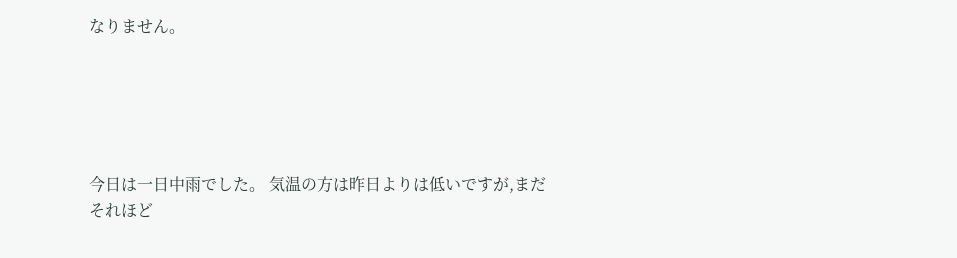なりません。





今日は一日中雨でした。 気温の方は昨日よりは低いですが,まだそれほど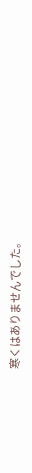寒くはありませんでした。